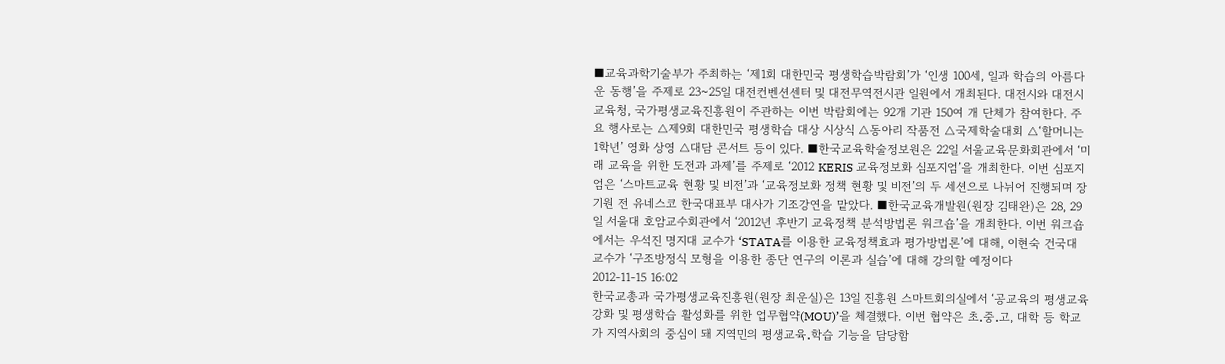■교육과학기술부가 주최하는 ‘제1회 대한민국 평생학습박람회’가 ‘인생 100세, 일과 학습의 아름다운 동행’을 주제로 23~25일 대전컨벤션센터 및 대전무역전시관 일원에서 개최된다. 대전시와 대전시교육청, 국가평생교육진흥원이 주관하는 이번 박람회에는 92개 기관 150여 개 단체가 참여한다. 주요 행사로는 △제9회 대한민국 평생학습 대상 시상식 △동아리 작품전 △국제학술대회 △‘할머니는 1학년’ 영화 상영 △대담 콘서트 등이 있다. ■한국교육학술정보원은 22일 서울교육문화회관에서 ‘미래 교육을 위한 도전과 과제’를 주제로 ‘2012 KERIS 교육정보화 심포지엄’을 개최한다. 이번 심포지엄은 ‘스마트교육 현황 및 비전’과 ‘교육정보화 정책 현황 및 비전’의 두 세션으로 나뉘어 진행되며 장기원 전 유네스코 한국대표부 대사가 기조강연을 맡았다. ■한국교육개발원(원장 김태완)은 28, 29일 서울대 호암교수회관에서 ‘2012년 후반기 교육정책 분석방법론 워크숍’을 개최한다. 이번 워크숍에서는 우석진 명지대 교수가 ‘STATA를 이용한 교육정책효과 평가방법론’에 대해, 이현숙 건국대 교수가 ‘구조방정식 모형을 이용한 종단 연구의 이론과 실습’에 대해 강의할 예정이다
2012-11-15 16:02
한국교총과 국가평생교육진흥원(원장 최운실)은 13일 진흥원 스마트회의실에서 ‘공교육의 평생교육 강화 및 평생학습 활성화를 위한 업무협약(MOU)’을 체결했다. 이번 협약은 초․중․고, 대학 등 학교가 지역사회의 중심이 돼 지역민의 평생교육․학습 기능을 담당함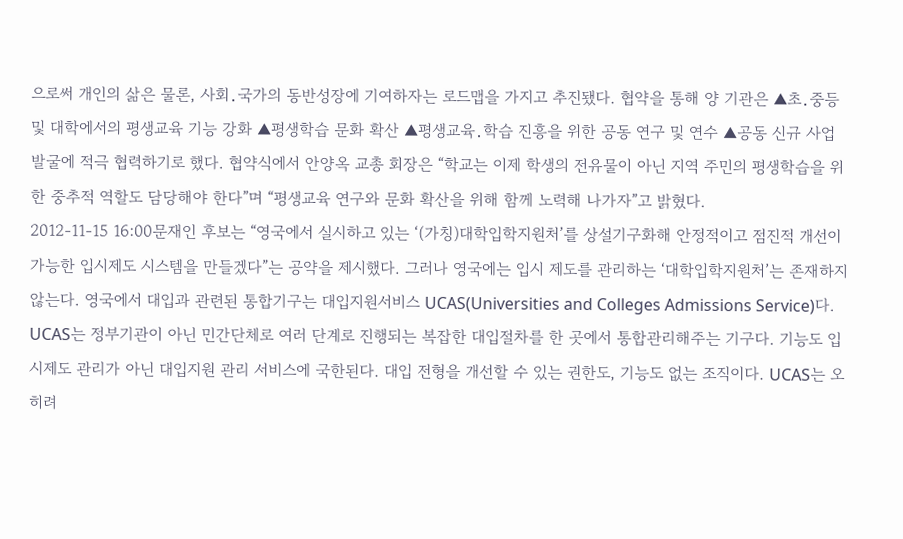으로써 개인의 삶은 물론, 사회․국가의 동반성장에 기여하자는 로드맵을 가지고 추진됐다. 협약을 통해 양 기관은 ▲초․중등 및 대학에서의 평생교육 기능 강화 ▲평생학습 문화 확산 ▲평생교육․학습 진흥을 위한 공동 연구 및 연수 ▲공동 신규 사업 발굴에 적극 협력하기로 했다. 협약식에서 안양옥 교총 회장은 “학교는 이제 학생의 전유물이 아닌 지역 주민의 평생학습을 위한 중추적 역할도 담당해야 한다”며 “평생교육 연구와 문화 확산을 위해 함께 노력해 나가자”고 밝혔다.
2012-11-15 16:00문재인 후보는 “영국에서 실시하고 있는 ‘(가칭)대학입학지원처’를 상설기구화해 안정적이고 점진적 개선이 가능한 입시제도 시스템을 만들겠다”는 공약을 제시했다. 그러나 영국에는 입시 제도를 관리하는 ‘대학입학지원처’는 존재하지 않는다. 영국에서 대입과 관련된 통합기구는 대입지원서비스 UCAS(Universities and Colleges Admissions Service)다. UCAS는 정부기관이 아닌 민간단체로 여러 단계로 진행되는 복잡한 대입절차를 한 곳에서 통합관리해주는 기구다. 기능도 입시제도 관리가 아닌 대입지원 관리 서비스에 국한된다. 대입 전형을 개선할 수 있는 권한도, 기능도 없는 조직이다. UCAS는 오히려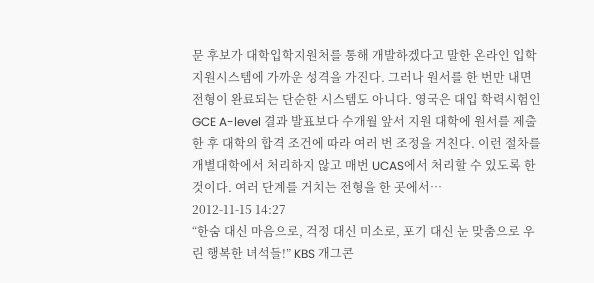문 후보가 대학입학지원처를 통해 개발하겠다고 말한 온라인 입학지원시스템에 가까운 성격을 가진다. 그러나 원서를 한 번만 내면 전형이 완료되는 단순한 시스템도 아니다. 영국은 대입 학력시험인 GCE A-level 결과 발표보다 수개월 앞서 지원 대학에 원서를 제출한 후 대학의 합격 조건에 따라 여러 번 조정을 거친다. 이런 절차를 개별대학에서 처리하지 않고 매번 UCAS에서 처리할 수 있도록 한 것이다. 여러 단계를 거치는 전형을 한 곳에서…
2012-11-15 14:27
“한숨 대신 마음으로, 걱정 대신 미소로, 포기 대신 눈 맞춤으로 우린 행복한 녀석들!” KBS 개그콘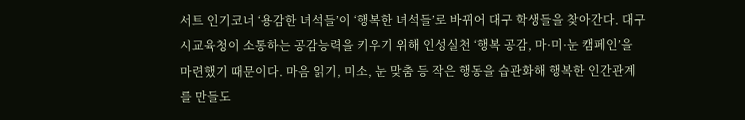서트 인기코너 ‘용감한 녀석들’이 ‘행복한 녀석들’로 바뀌어 대구 학생들을 찾아간다. 대구시교육청이 소통하는 공감능력을 키우기 위해 인성실천 ‘행복 공감, 마·미·눈 캠페인’을 마련했기 때문이다. 마음 읽기, 미소, 눈 맞춤 등 작은 행동을 습관화해 행복한 인간관계를 만들도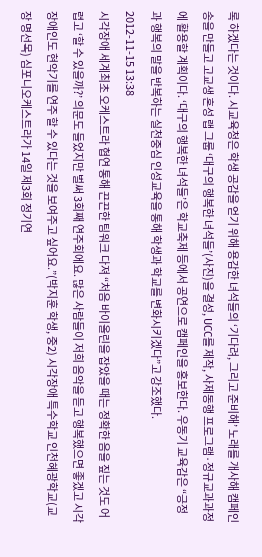록 하겠다는 것이다. 시교육청은 학생 공감을 얻기 위해 용감한 녀석들의 ‘기다려, 그리고 준비해’ 노래를 개사해 캠페인 송을 만들고 고교생 혼성 랩 그룹 ‘대구의 행복한 녀석들’(사진)을 결성, UCC를 제작, 사제동행 프로그램·정규교과과정에 활용할 계획이다. ‘대구의 행복한 녀석들’은 학교축제 등에서 공연으로 캠페인을 홍보한다. 우동기 교육감은 “긍정과 행복의 말을 반복하는 실천중심 인성교육을 통해 학생과 학교를 변화시키겠다”고 강조했다.
2012-11-15 13:38
시각장애 세계최초 오케스트라 협연 통해 끈끈한 팀워크 다져 “처음 바이올린을 잡았을 때는 정확한 음을 짚는 것도 어렵고 ‘할 수 있을까?’ 의문도 들었지만 벌써 3회째 연주회에요. 많은 사람들이 저희 음악을 듣고 행복했으면 좋겠고 시각장애인도 현악기를 연주 할 수 있다는 것을 보여주고 싶어요.”(박지훈 학생, 중2) 시각장애 특수학교 인천혜광학교(교장 명선목) 심포니오케스트라가 14일 제3회 정기연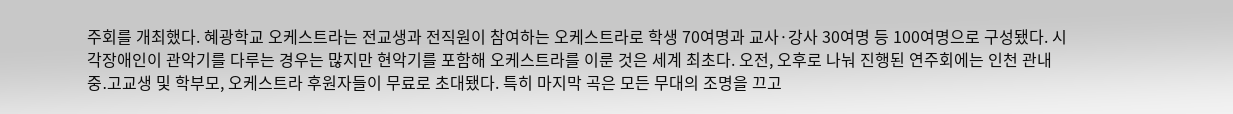주회를 개최했다. 혜광학교 오케스트라는 전교생과 전직원이 참여하는 오케스트라로 학생 70여명과 교사·강사 30여명 등 100여명으로 구성됐다. 시각장애인이 관악기를 다루는 경우는 많지만 현악기를 포함해 오케스트라를 이룬 것은 세계 최초다. 오전, 오후로 나눠 진행된 연주회에는 인천 관내 중․고교생 및 학부모, 오케스트라 후원자들이 무료로 초대됐다. 특히 마지막 곡은 모든 무대의 조명을 끄고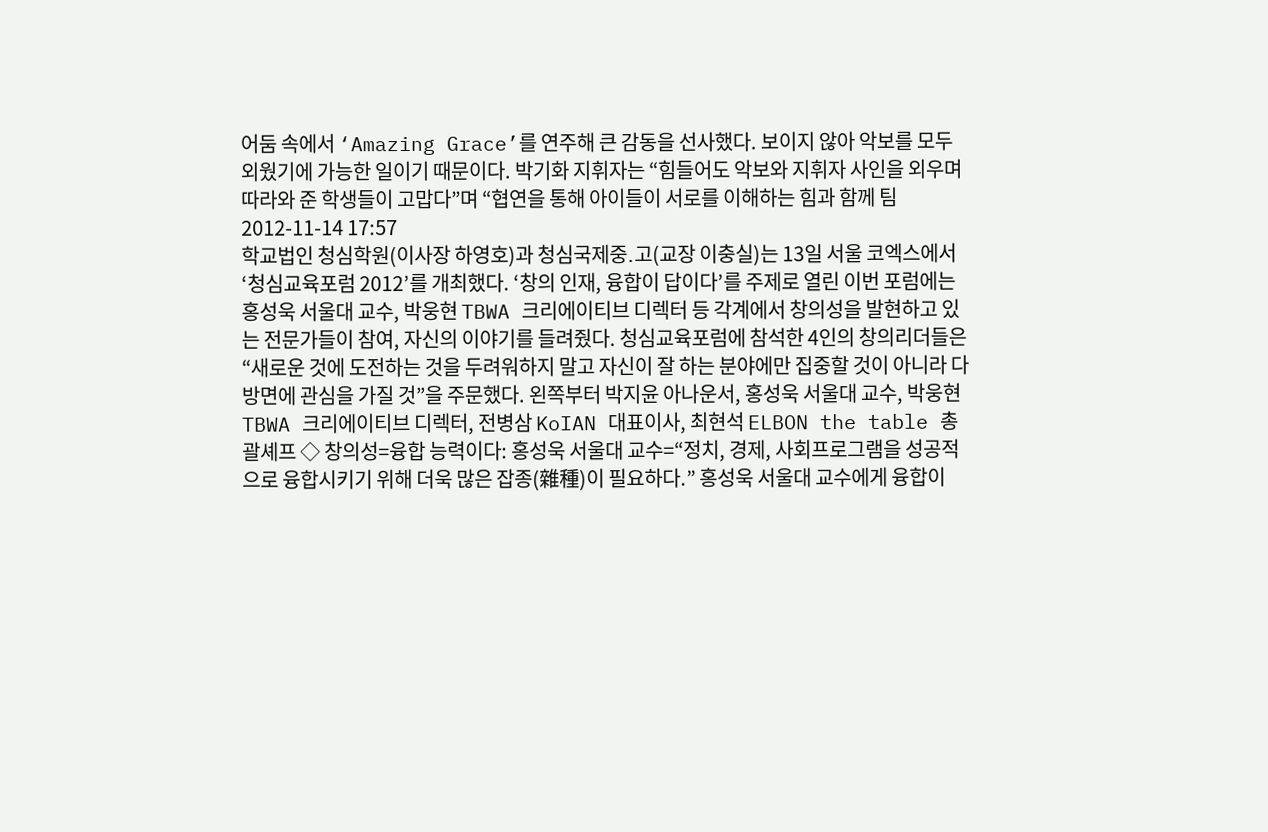어둠 속에서 ‘Amazing Grace’를 연주해 큰 감동을 선사했다. 보이지 않아 악보를 모두 외웠기에 가능한 일이기 때문이다. 박기화 지휘자는 “힘들어도 악보와 지휘자 사인을 외우며 따라와 준 학생들이 고맙다”며 “협연을 통해 아이들이 서로를 이해하는 힘과 함께 팀
2012-11-14 17:57
학교법인 청심학원(이사장 하영호)과 청심국제중․고(교장 이충실)는 13일 서울 코엑스에서 ‘청심교육포럼 2012’를 개최했다. ‘창의 인재, 융합이 답이다’를 주제로 열린 이번 포럼에는 홍성욱 서울대 교수, 박웅현 TBWA 크리에이티브 디렉터 등 각계에서 창의성을 발현하고 있는 전문가들이 참여, 자신의 이야기를 들려줬다. 청심교육포럼에 참석한 4인의 창의리더들은 “새로운 것에 도전하는 것을 두려워하지 말고 자신이 잘 하는 분야에만 집중할 것이 아니라 다방면에 관심을 가질 것”을 주문했다. 왼쪽부터 박지윤 아나운서, 홍성욱 서울대 교수, 박웅현 TBWA 크리에이티브 디렉터, 전병삼 KoIAN 대표이사, 최현석 ELBON the table 총괄셰프 ◇ 창의성=융합 능력이다: 홍성욱 서울대 교수=“정치, 경제, 사회프로그램을 성공적으로 융합시키기 위해 더욱 많은 잡종(雜種)이 필요하다.” 홍성욱 서울대 교수에게 융합이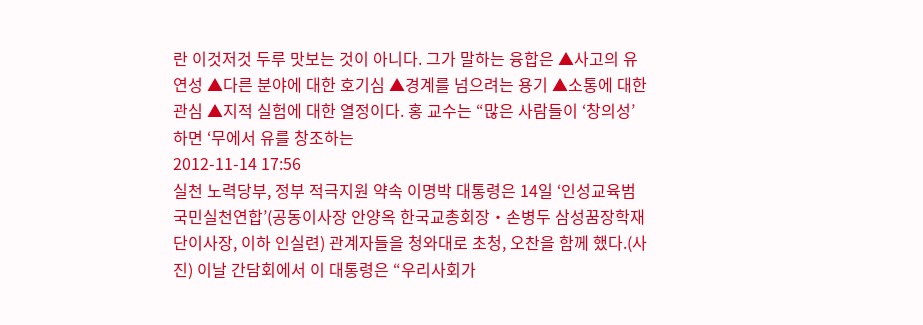란 이것저것 두루 맛보는 것이 아니다. 그가 말하는 융합은 ▲사고의 유연성 ▲다른 분야에 대한 호기심 ▲경계를 넘으려는 용기 ▲소통에 대한 관심 ▲지적 실험에 대한 열정이다. 홍 교수는 “많은 사람들이 ‘창의성’ 하면 ‘무에서 유를 창조하는
2012-11-14 17:56
실천 노력당부, 정부 적극지원 약속 이명박 대통령은 14일 ‘인성교육범국민실천연합’(공동이사장 안양옥 한국교총회장‧손병두 삼성꿈장학재단이사장, 이하 인실련) 관계자들을 청와대로 초청, 오찬을 함께 했다.(사진) 이날 간담회에서 이 대통령은 “우리사회가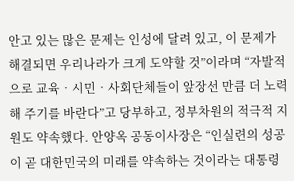안고 있는 많은 문제는 인성에 달려 있고, 이 문제가 해결되면 우리나라가 크게 도약할 것”이라며 “자발적으로 교육‧시민‧사회단체들이 앞장선 만큼 더 노력해 주기를 바란다”고 당부하고, 정부차원의 적극적 지원도 약속했다. 안양옥 공동이사장은 “인실련의 성공이 곧 대한민국의 미래를 약속하는 것이라는 대통령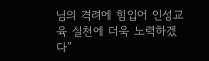님의 격려에 힘입어 인성교육 실천에 더욱 노력하겠다”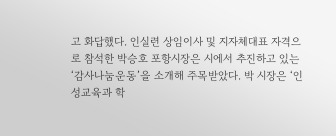고 화답했다. 인실련 상임이사 및 지자체대표 자격으로 참석한 박승호 포항시장은 시에서 추진하고 있는 ‘감사나눔운동’을 소개해 주목받았다. 박 시장은 ‘인성교육과 학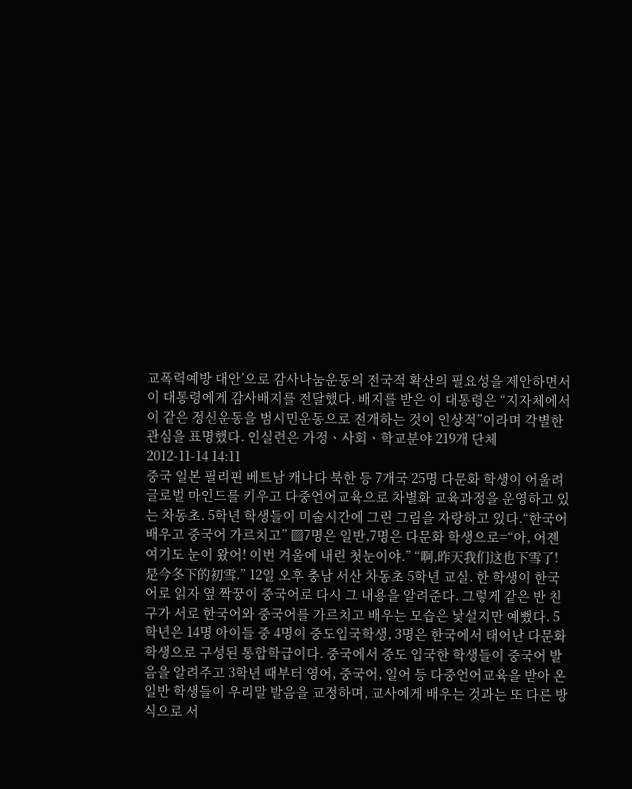교폭력예방 대안’으로 감사나눔운동의 전국적 확산의 필요성을 제안하면서 이 대통령에게 감사배지를 전달했다. 배지를 받은 이 대통령은 “지자체에서 이 같은 정신운동을 범시민운동으로 전개하는 것이 인상적”이라며 각별한 관심을 표명했다. 인실련은 가정ㆍ사회ㆍ학교분야 219개 단체
2012-11-14 14:11
중국 일본 필리핀 베트남 캐나다 북한 등 7개국 25명 다문화 학생이 어울려 글로벌 마인드를 키우고 다중언어교육으로 차별화 교육과정을 운영하고 있는 차동초. 5학년 학생들이 미술시간에 그린 그림을 자랑하고 있다.“한국어 배우고 중국어 가르치고” ▨7명은 일반,7명은 다문화 학생으로=“아, 어젠 여기도 눈이 왔어! 이번 겨울에 내린 첫눈이야.” “啊,昨天我们这也下雪了! 是今冬下的初雪.” 12일 오후 충남 서산 차동초 5학년 교실. 한 학생이 한국어로 읽자 옆 짝꿍이 중국어로 다시 그 내용을 알려준다. 그렇게 같은 반 친구가 서로 한국어와 중국어를 가르치고 배우는 모습은 낯설지만 예뻤다. 5학년은 14명 아이들 중 4명이 중도입국학생, 3명은 한국에서 태어난 다문화 학생으로 구성된 통합학급이다. 중국에서 중도 입국한 학생들이 중국어 발음을 알려주고 3학년 때부터 영어, 중국어, 일어 등 다중언어교육을 받아 온 일반 학생들이 우리말 발음을 교정하며, 교사에게 배우는 것과는 또 다른 방식으로 서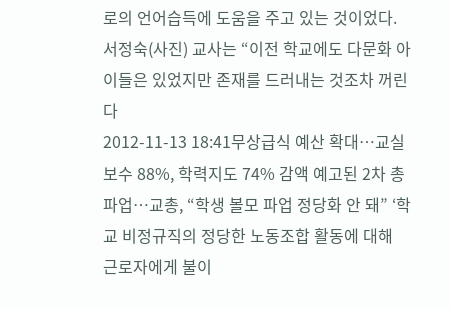로의 언어습득에 도움을 주고 있는 것이었다. 서정숙(사진) 교사는 “이전 학교에도 다문화 아이들은 있었지만 존재를 드러내는 것조차 꺼린다
2012-11-13 18:41무상급식 예산 확대…교실 보수 88%, 학력지도 74% 감액 예고된 2차 총파업…교총, “학생 볼모 파업 정당화 안 돼” ‘학교 비정규직의 정당한 노동조합 활동에 대해 근로자에게 불이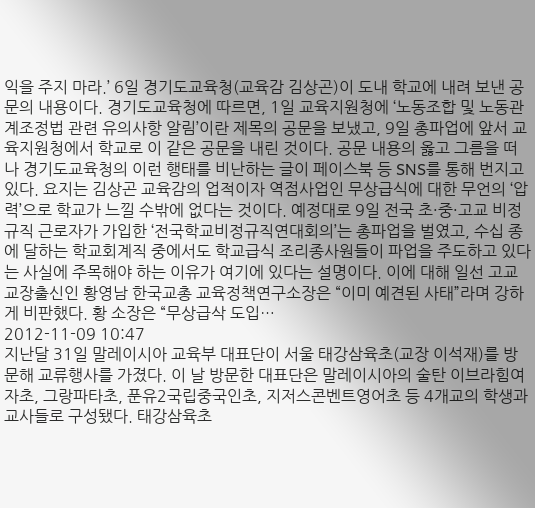익을 주지 마라.’ 6일 경기도교육청(교육감 김상곤)이 도내 학교에 내려 보낸 공문의 내용이다. 경기도교육청에 따르면, 1일 교육지원청에 ‘노동조합 및 노동관계조정법 관련 유의사항 알림’이란 제목의 공문을 보냈고, 9일 총파업에 앞서 교육지원청에서 학교로 이 같은 공문을 내린 것이다. 공문 내용의 옳고 그름을 떠나 경기도교육청의 이런 행태를 비난하는 글이 페이스북 등 SNS를 통해 번지고 있다. 요지는 김상곤 교육감의 업적이자 역점사업인 무상급식에 대한 무언의 ‘압력’으로 학교가 느낄 수밖에 없다는 것이다. 예정대로 9일 전국 초·중·고교 비정규직 근로자가 가입한 ‘전국학교비정규직연대회의’는 총파업을 벌였고, 수십 종에 달하는 학교회계직 중에서도 학교급식 조리종사원들이 파업을 주도하고 있다는 사실에 주목해야 하는 이유가 여기에 있다는 설명이다. 이에 대해 일선 고교 교장출신인 황영남 한국교총 교육정책연구소장은 “이미 예견된 사태”라며 강하게 비판했다. 황 소장은 “무상급삭 도입…
2012-11-09 10:47
지난달 31일 말레이시아 교육부 대표단이 서울 태강삼육초(교장 이석재)를 방문해 교류행사를 가졌다. 이 날 방문한 대표단은 말레이시아의 술탄 이브라힘여자초, 그랑파타초, 푼유2국립중국인초, 지저스콘벤트영어초 등 4개교의 학생과 교사들로 구성됐다. 태강삼육초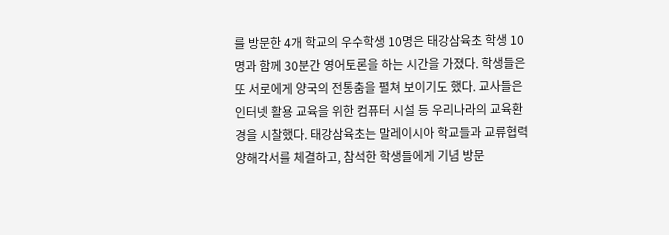를 방문한 4개 학교의 우수학생 10명은 태강삼육초 학생 10명과 함께 30분간 영어토론을 하는 시간을 가졌다. 학생들은 또 서로에게 양국의 전통춤을 펼쳐 보이기도 했다. 교사들은 인터넷 활용 교육을 위한 컴퓨터 시설 등 우리나라의 교육환경을 시찰했다. 태강삼육초는 말레이시아 학교들과 교류협력 양해각서를 체결하고, 참석한 학생들에게 기념 방문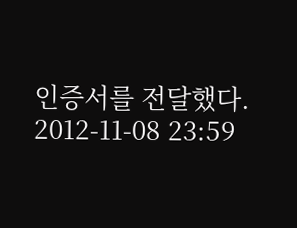인증서를 전달했다.
2012-11-08 23:59